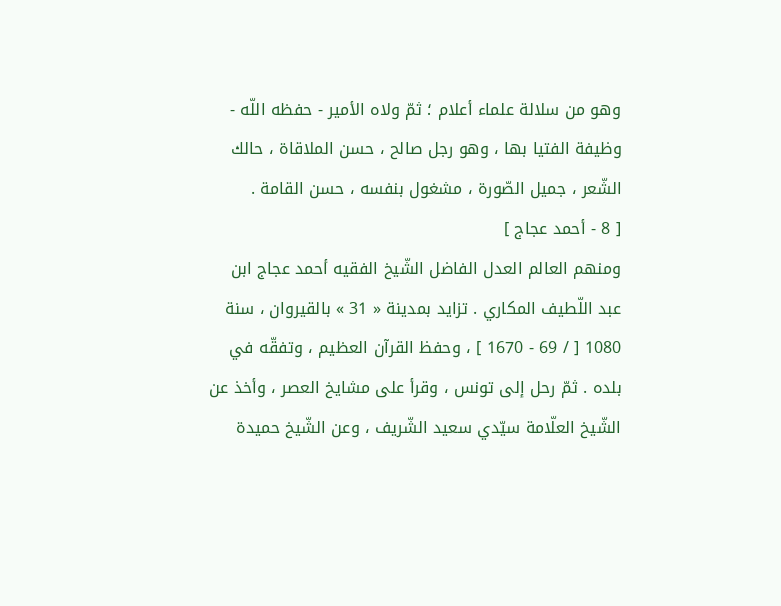وهو من سلالة علماء أعلام ؛ ثمّ ولاه الأمير - حفظه اللّه - وظيفة الفتيا بها ، وهو رجل صالح ، حسن الملاقاة ، حالك الشّعر ، جميل الصّورة ، مشغول بنفسه ، حسن القامة .
[ 8 - أحمد عجاج ]
ومنهم العالم العدل الفاضل الشّيخ الفقيه أحمد عجاج ابن عبد اللّطيف المكاري . تزايد بمدينة « 31 » بالقيروان ، سنة 1080 [ / 69 - 1670 ] ، وحفظ القرآن العظيم ، وتفقّه في بلده . ثمّ رحل إلى تونس ، وقرأ على مشايخ العصر ، وأخذ عن الشّيخ العلّامة سيّدي سعيد الشّريف ، وعن الشّيخ حميدة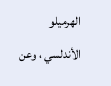الهرميلو الأندلسي ، وعن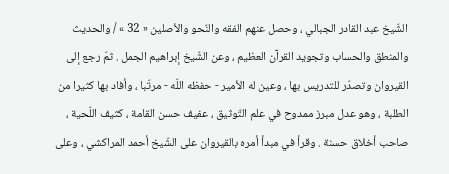الشّيخ عبد القادر الجبالي ، وحصل عنهم الفقه والنّحو والأصلين « 32 » / والحديث والمنطق والحساب وتجويد القرآن العظيم ، وعن الشّيخ إبراهيم الجمل . ثمّ رجع إلى القيروان وتصدّر للتدريس بها ، وعين له الأمير - حفظه اللّه - مرتّبا ، وأفاد بها كثيرا من الطلبة ، وهو عدل مبرز ممدوح في علم التّوثيق ، عفيف حسن القامة ، كثيف اللّحية ، صاحب أخلاق حسنة . وقرأ في مبدأ أمره بالقيروان على الشّيخ أحمد المراكشي ، وعلى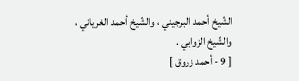الشّيخ أحمد البرجيني ، والشّيخ أحمد الغرياني ، والشّيخ الزوابي .
[ 9 - أحمد زروق ]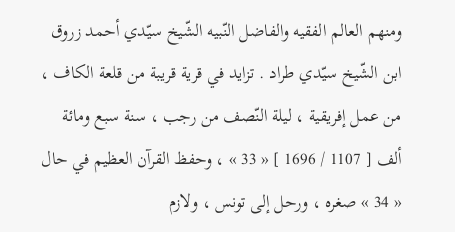ومنهم العالم الفقيه والفاضل النّبيه الشّيخ سيّدي أحمد زروق ابن الشّيخ سيّدي طراد . تزايد في قرية قريبة من قلعة الكاف ، من عمل إفريقية ، ليلة النّصف من رجب ، سنة سبع ومائة ألف [ 1107 / 1696 ] « 33 » ، وحفظ القرآن العظيم في حال « 34 » صغره ، ورحل إلى تونس ، ولازم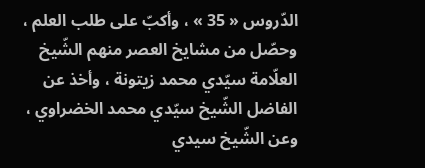الدّروس « 35 » ، وأكبّ على طلب العلم ، وحصّل من مشايخ العصر منهم الشّيخ العلّامة سيّدي محمد زيتونة ، وأخذ عن الفاضل الشّيخ سيّدي محمد الخضراوي ، وعن الشّيخ سيدي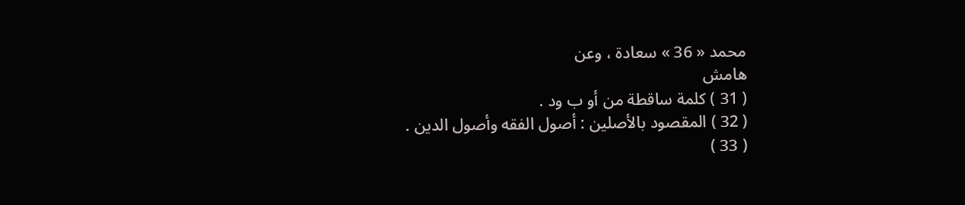محمد « 36 » سعادة ، وعن
هامش
( 31 ) كلمة ساقطة من أو ب ود .
( 32 ) المقصود بالأصلين : أصول الفقه وأصول الدين .
( 33 )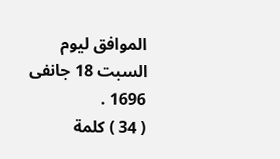الموافق ليوم السبت 18 جانفى 1696 .
( 34 ) كلمة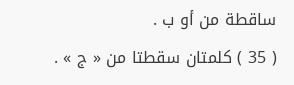ساقطة من أو ب .
( 35 ) كلمتان سقطتا من « ج » .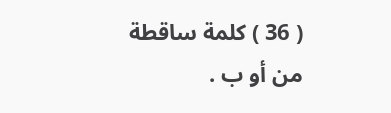( 36 ) كلمة ساقطة من أو ب .